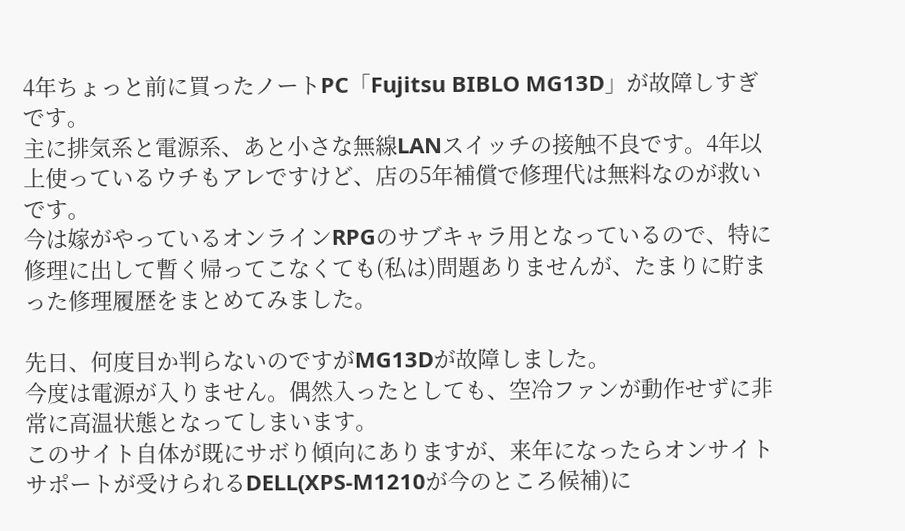4年ちょっと前に買ったノートPC「Fujitsu BIBLO MG13D」が故障しすぎです。
主に排気系と電源系、あと小さな無線LANスイッチの接触不良です。4年以上使っているウチもアレですけど、店の5年補償で修理代は無料なのが救いです。
今は嫁がやっているオンラインRPGのサブキャラ用となっているので、特に修理に出して暫く帰ってこなくても(私は)問題ありませんが、たまりに貯まった修理履歴をまとめてみました。

先日、何度目か判らないのですがMG13Dが故障しました。
今度は電源が入りません。偶然入ったとしても、空冷ファンが動作せずに非常に高温状態となってしまいます。
このサイト自体が既にサボり傾向にありますが、来年になったらオンサイトサポートが受けられるDELL(XPS-M1210が今のところ候補)に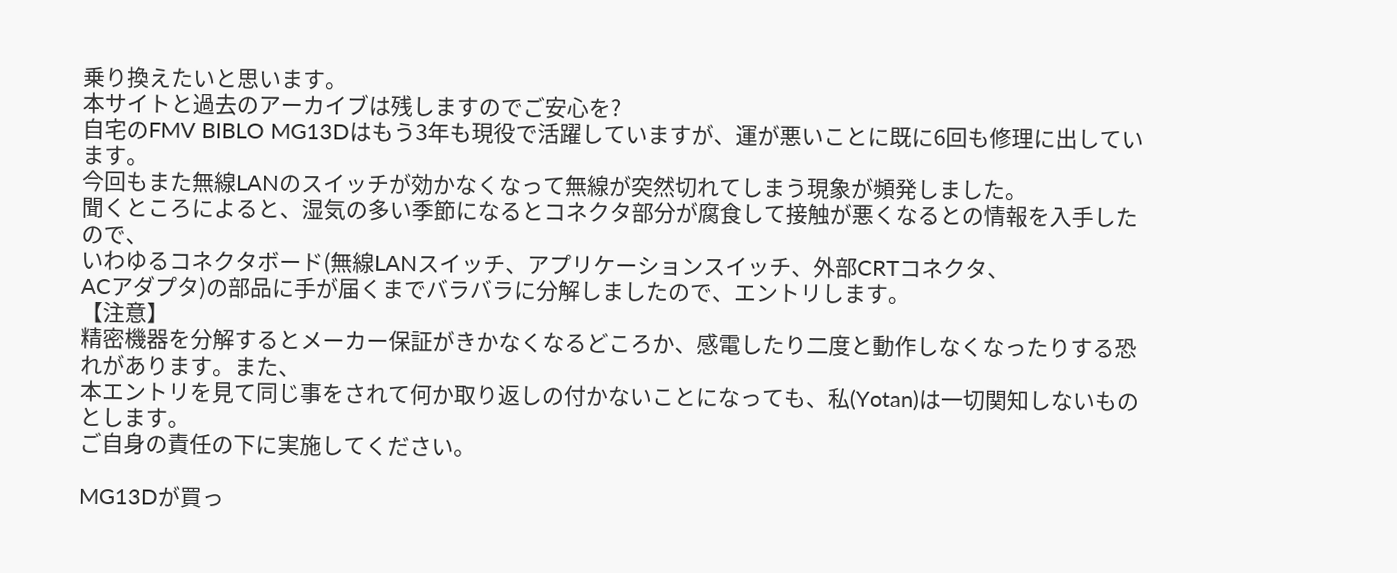乗り換えたいと思います。
本サイトと過去のアーカイブは残しますのでご安心を?
自宅のFMV BIBLO MG13Dはもう3年も現役で活躍していますが、運が悪いことに既に6回も修理に出しています。
今回もまた無線LANのスイッチが効かなくなって無線が突然切れてしまう現象が頻発しました。
聞くところによると、湿気の多い季節になるとコネクタ部分が腐食して接触が悪くなるとの情報を入手したので、
いわゆるコネクタボード(無線LANスイッチ、アプリケーションスイッチ、外部CRTコネクタ、
ACアダプタ)の部品に手が届くまでバラバラに分解しましたので、エントリします。
【注意】
精密機器を分解するとメーカー保証がきかなくなるどころか、感電したり二度と動作しなくなったりする恐れがあります。また、
本エントリを見て同じ事をされて何か取り返しの付かないことになっても、私(Yotan)は一切関知しないものとします。
ご自身の責任の下に実施してください。

MG13Dが買っ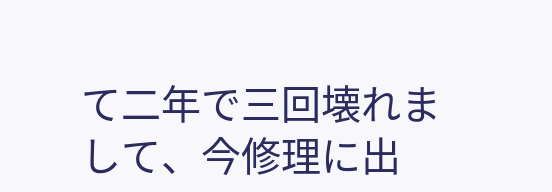て二年で三回壊れまして、今修理に出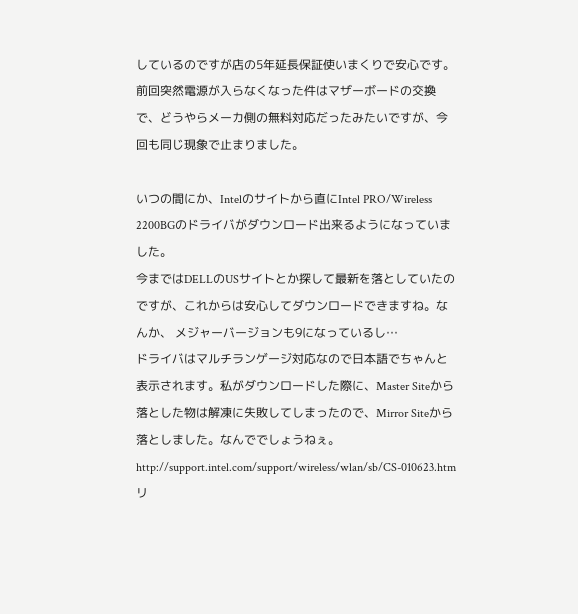しているのですが店の5年延長保証使いまくりで安心です。
前回突然電源が入らなくなった件はマザーボードの交換で、どうやらメーカ側の無料対応だったみたいですが、今回も同じ現象で止まりました。

いつの間にか、Intelのサイトから直にIntel PRO/Wireless 2200BGのドライバがダウンロード出来るようになっていました。
今まではDELLのUSサイトとか探して最新を落としていたのですが、これからは安心してダウンロードできますね。なんか、 メジャーバージョンも9になっているし…
ドライバはマルチランゲージ対応なので日本語でちゃんと表示されます。私がダウンロードした際に、Master Siteから落とした物は解凍に失敗してしまったので、Mirror Siteから落としました。なんででしょうねぇ。
http://support.intel.com/support/wireless/wlan/sb/CS-010623.htm
リ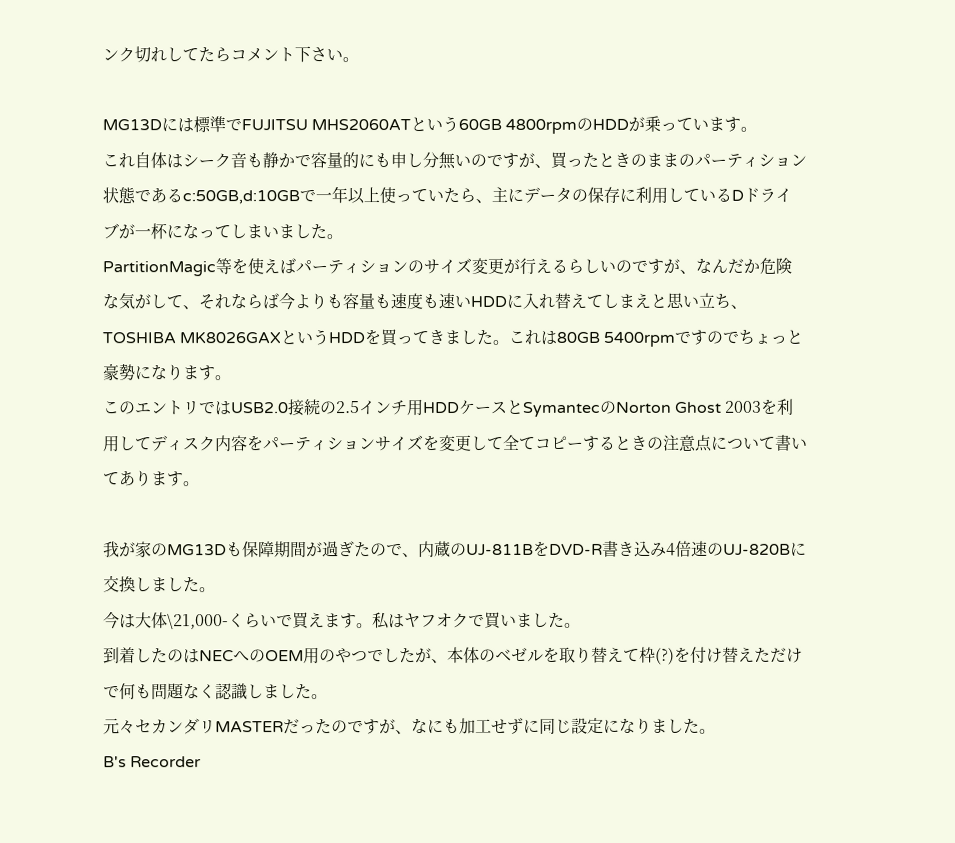ンク切れしてたらコメント下さい。

MG13Dには標準でFUJITSU MHS2060ATという60GB 4800rpmのHDDが乗っています。
これ自体はシーク音も静かで容量的にも申し分無いのですが、買ったときのままのパーティション状態であるc:50GB,d:10GBで一年以上使っていたら、主にデータの保存に利用しているDドライブが一杯になってしまいました。
PartitionMagic等を使えばパーティションのサイズ変更が行えるらしいのですが、なんだか危険な気がして、それならば今よりも容量も速度も速いHDDに入れ替えてしまえと思い立ち、TOSHIBA MK8026GAXというHDDを買ってきました。これは80GB 5400rpmですのでちょっと豪勢になります。
このエントリではUSB2.0接続の2.5インチ用HDDケースとSymantecのNorton Ghost 2003を利用してディスク内容をパーティションサイズを変更して全てコピーするときの注意点について書いてあります。

我が家のMG13Dも保障期間が過ぎたので、内蔵のUJ-811BをDVD-R書き込み4倍速のUJ-820Bに交換しました。
今は大体\21,000-くらいで買えます。私はヤフオクで買いました。
到着したのはNECへのOEM用のやつでしたが、本体のベゼルを取り替えて枠(?)を付け替えただけで何も問題なく認識しました。
元々セカンダリMASTERだったのですが、なにも加工せずに同じ設定になりました。
B's Recorder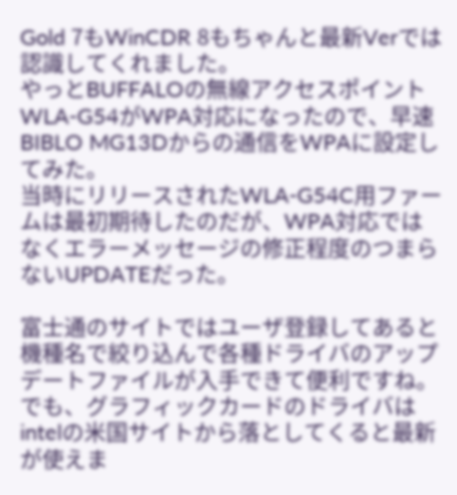Gold 7もWinCDR 8もちゃんと最新Verでは認識してくれました。
やっとBUFFALOの無線アクセスポイントWLA-G54がWPA対応になったので、早速BIBLO MG13Dからの通信をWPAに設定してみた。
当時にリリースされたWLA-G54C用ファームは最初期待したのだが、WPA対応ではなくエラーメッセージの修正程度のつまらないUPDATEだった。

富士通のサイトではユーザ登録してあると機種名で絞り込んで各種ドライバのアップデートファイルが入手できて便利ですね。
でも、グラフィックカードのドライバはintelの米国サイトから落としてくると最新が使えま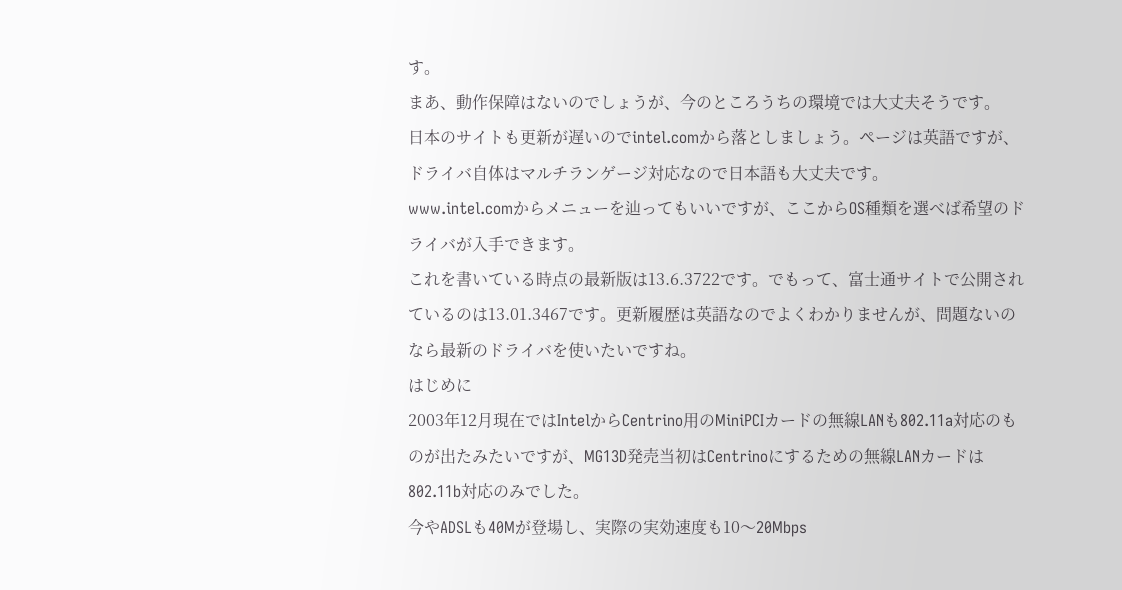す。
まあ、動作保障はないのでしょうが、今のところうちの環境では大丈夫そうです。
日本のサイトも更新が遅いのでintel.comから落としましょう。ページは英語ですが、ドライバ自体はマルチランゲージ対応なので日本語も大丈夫です。
www.intel.comからメニューを辿ってもいいですが、ここからOS種類を選べば希望のドライバが入手できます。
これを書いている時点の最新版は13.6.3722です。でもって、富士通サイトで公開されているのは13.01.3467です。更新履歴は英語なのでよくわかりませんが、問題ないのなら最新のドライバを使いたいですね。
はじめに
2003年12月現在ではIntelからCentrino用のMiniPCIカードの無線LANも802.11a対応のものが出たみたいですが、MG13D発売当初はCentrinoにするための無線LANカードは802.11b対応のみでした。
今やADSLも40Mが登場し、実際の実効速度も10〜20Mbps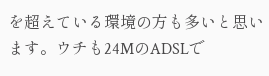を超えている環境の方も多いと思います。ウチも24MのADSLで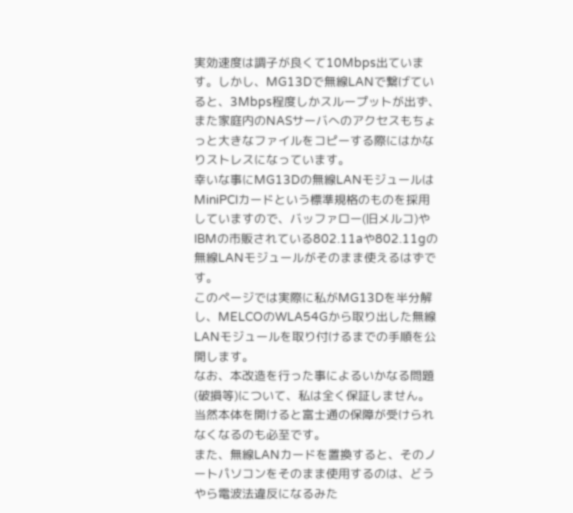実効速度は調子が良くて10Mbps出ています。しかし、MG13Dで無線LANで繋げていると、3Mbps程度しかスループットが出ず、また家庭内のNASサーバへのアクセスもちょっと大きなファイルをコピーする際にはかなりストレスになっています。
幸いな事にMG13Dの無線LANモジュールはMiniPCIカードという標準規格のものを採用していますので、バッファロー(旧メルコ)やIBMの市販されている802.11aや802.11gの無線LANモジュールがそのまま使えるはずです。
このページでは実際に私がMG13Dを半分解し、MELCOのWLA54Gから取り出した無線LANモジュールを取り付けるまでの手順を公開します。
なお、本改造を行った事によるいかなる問題(破損等)について、私は全く保証しません。当然本体を開けると富士通の保障が受けられなくなるのも必至です。
また、無線LANカードを置換すると、そのノートパソコンをそのまま使用するのは、どうやら電波法違反になるみた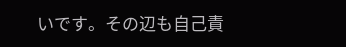いです。その辺も自己責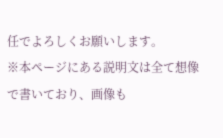任でよろしくお願いします。
※本ページにある説明文は全て想像で書いており、画像も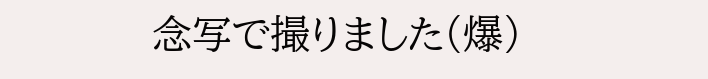念写で撮りました(爆)